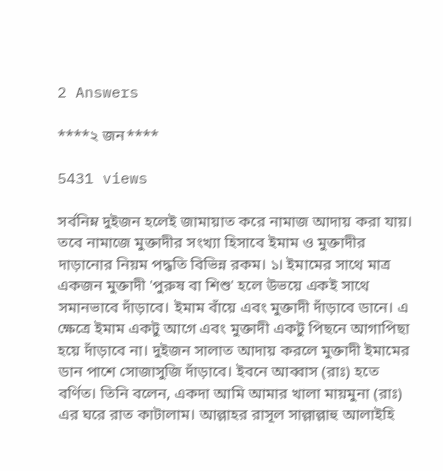2 Answers

****২ জন****

5431 views

সর্বনিম্ন দুইজন হলেই জামায়াত করে নামাজ আদায় করা যায়। তবে নামাজে মুক্তাদীর সংখ্যা হিসাবে ইমাম ও মুক্তাদীর দাড়ানোর নিয়ম পদ্ধতি বিভিন্ন রকম। ১। ইমামের সাথে মাত্র একজন মুক্তাদী 'পুরুষ বা শিশু' হলে উভয়ে একই সাথে সমানভাবে দাঁড়াবে। ইমাম বাঁয়ে এবং মুক্তাদী দাঁড়াবে ডানে। এ ক্ষেত্রে ইমাম একটু আগে এবং মুক্তাদী একটু পিছনে আগাপিছা হয়ে দাঁড়াবে না। দুইজন সালাত আদায় করলে মুক্তাদী ইমামের ডান পাশে সোজাসুজি দাঁড়াবে। ইবনে আব্বাস (রাঃ) হতে বর্ণিত। তিনি বলেন, একদা আমি আমার খালা মায়মুনা (রাঃ) এর ঘরে রাত কাটালাম। আল্লাহর রাসূল সাল্লাল্লাহু আলাইহি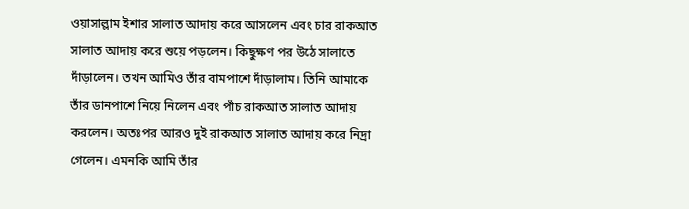ওয়াসাল্লাম ইশার সালাত আদায় করে আসলেন এবং চার রাকআত সালাত আদায় করে শুয়ে পড়লেন। কিছুক্ষণ পর উঠে সালাতে দাঁড়ালেন। তখন আমিও তাঁর বামপাশে দাঁড়ালাম। তিনি আমাকে তাঁর ডানপাশে নিয়ে নিলেন এবং পাঁচ রাকআত সালাত আদায় করলেন। অতঃপর আরও দুই রাকআত সালাত আদায় করে নিদ্রা গেলেন। এমনকি আমি তাঁর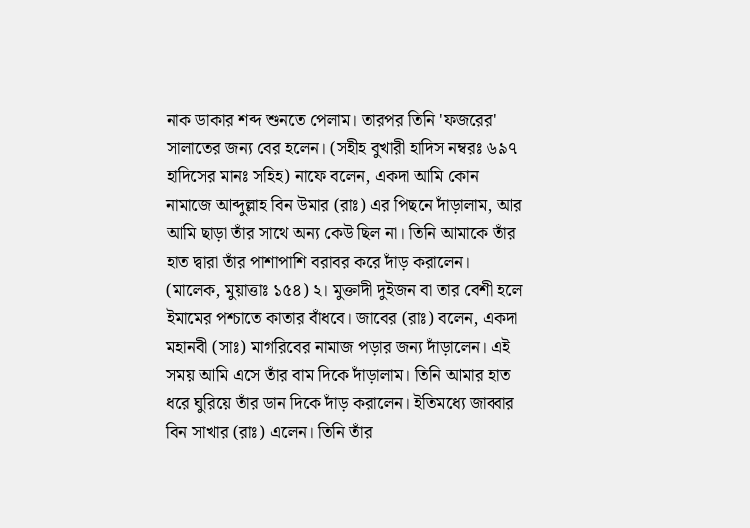নাক ডাকার শব্দ শুনতে পেলাম। তারপর তিনি 'ফজরের' সালাতের জন্য বের হলেন। (সহীহ বুখারী হাদিস নম্বরঃ ৬৯৭ হাদিসের মানঃ সহিহ) নাফে বলেন, একদা আমি কোন নামাজে আব্দুল্লাহ বিন উমার (রাঃ) এর পিছনে দাঁড়ালাম, আর আমি ছাড়া তাঁর সাথে অন্য কেউ ছিল না। তিনি আমাকে তাঁর হাত দ্বারা তাঁর পাশাপাশি বরাবর করে দাঁড় করালেন। (মালেক, মুয়াত্তাঃ ১৫৪) ২। মুক্তাদী দুইজন বা তার বেশী হলে ইমামের পশ্চাতে কাতার বাঁধবে। জাবের (রাঃ) বলেন, একদা মহানবী (সাঃ) মাগরিবের নামাজ পড়ার জন্য দাঁড়ালেন। এই সময় আমি এসে তাঁর বাম দিকে দাঁড়ালাম। তিনি আমার হাত ধরে ঘুরিয়ে তাঁর ডান দিকে দাঁড় করালেন। ইতিমধ্যে জাব্বার বিন সাখার (রাঃ) এলেন। তিনি তাঁর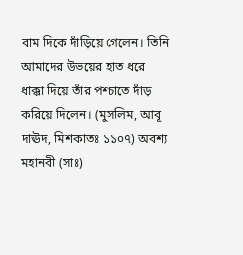বাম দিকে দাঁড়িয়ে গেলেন। তিনি আমাদের উভয়ের হাত ধরে ধাক্কা দিয়ে তাঁর পশ্চাতে দাঁড় করিয়ে দিলেন। (মুসলিম, আবূ দাঊদ, মিশকাতঃ ১১০৭) অবশ্য মহানবী (সাঃ)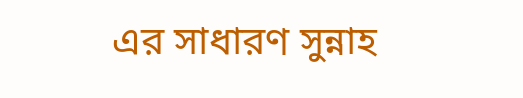এর সাধারণ সুন্নাহ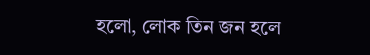হলো, লোক তিন জন হলে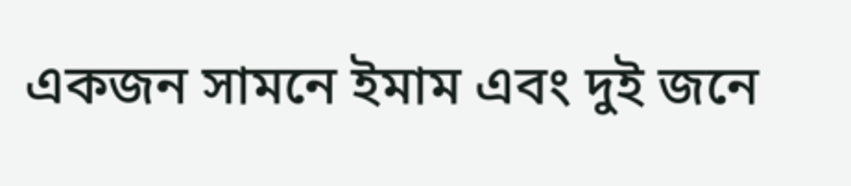একজন সামনে ইমাম এবং দুই জনে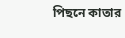পিছনে কাতার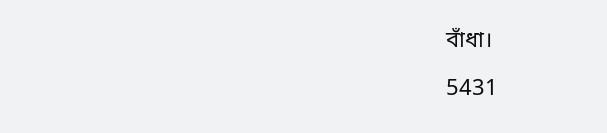বাঁধা।

5431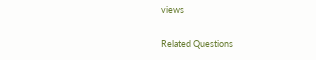views

Related Questions